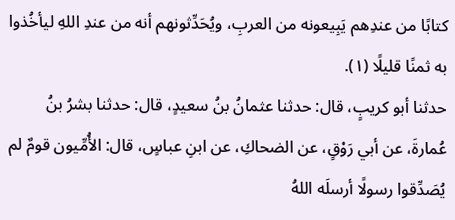كتابًا من عندِهم يَبِيعونه من العربِ، ويُحَدِّثونهم أنه من عندِ اللهِ ليأخُذوا به ثمنًا قليلًا (١).
حدثنا أبو كريبٍ، قال: حدثنا عثمانُ بنُ سعيدٍ، قال: حدثنا بشرُ بنُ عُمارةَ، عن أبي رَوْقٍ، عن الضحاكِ، عن ابنِ عباسٍ، قال: الأُمِّيون قومٌ لم يُصَدِّقوا رسولًا أرسلَه اللهُ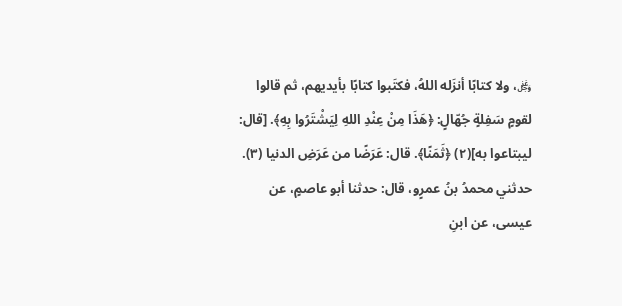﷿، ولا كتابًا أنزَله اللهُ، فكتَبوا كتابًا بأيديهم، ثم قالوا لقومٍ سَفِلةٍ جُهّالٍ: ﴿هَذَا مِنْ عِنْدِ اللهِ لِيَشْتَرُوا بِهِ﴾. [قال: ليبتاعوا به](٢) ﴿ثَمَنًا﴾. قال: عَرَضًا من عَرَضِ الدنيا (٣).
حدثني محمدُ بنُ عمرٍو، قال: حدثنا أبو عاصمٍ، عن عيسى، عن ابنِ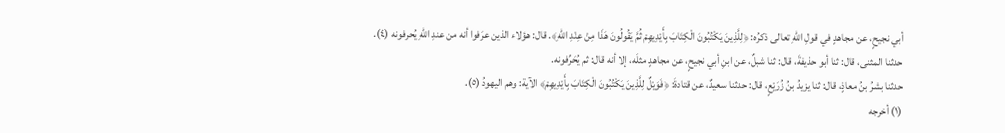أبي نجيحٍ، عن مجاهدٍ في قولِ اللهِ تعالى ذكرُه: ﴿لِلَّذِينَ يَكْتُبُونَ الْكِتَابَ بِأَيْدِيهِمْ ثُمَّ يَقُولُونَ هَذَا مِنْ عِنْدِ اللهِ﴾. قال: هؤلاء الذين عرَفوا أنه من عندِ اللهِ يُحرفونه (٤).
حدثنا المثنى، قال: ثنا أبو حذيفةَ، قال: ثنا شبلٌ، عن ابنِ أبي نجيحٍ، عن مجاهدٍ مثلَه، إلا أنه قال: ثم يُحَرِّفونه.
حدثنا بشرُ بنُ معاذٍ، قال: ثنا يزيدُ بنُ زُرَيْعٍ، قال: حدثنا سعيدٌ، عن قتادةَ: ﴿فَوَيْلٌ لِلَّذِينَ يَكْتُبُونَ الْكِتَابَ بِأَيْدِيهِمْ﴾ الآية: وهم اليهودُ (٥).
(١) أخرجه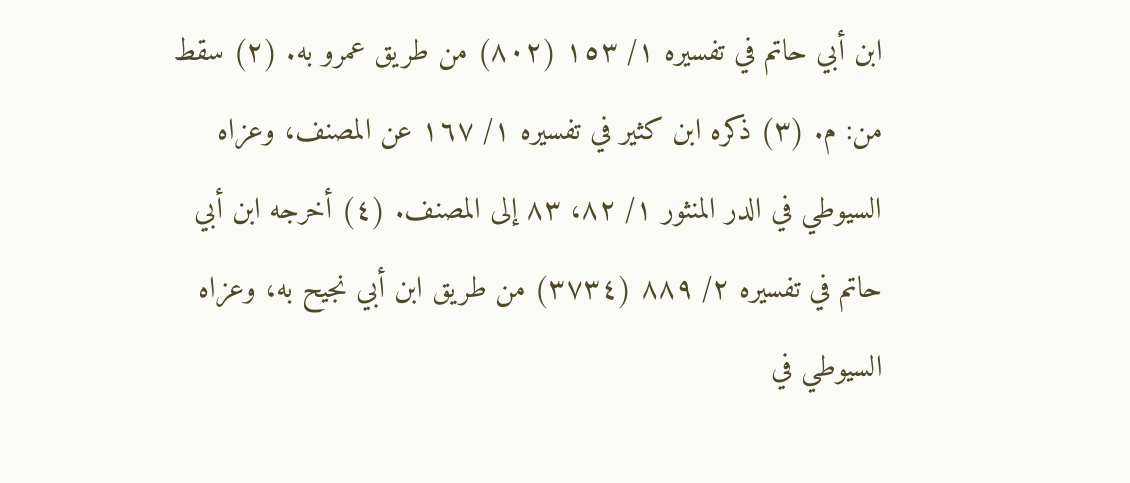ابن أبي حاتم في تفسيره ١/ ١٥٣ (٨٠٢) من طريق عمرو به. (٢) سقط من: م. (٣) ذكره ابن كثير في تفسيره ١/ ١٦٧ عن المصنف، وعزاه السيوطي في الدر المنثور ١/ ٨٢، ٨٣ إلى المصنف. (٤) أخرجه ابن أبي حاتم في تفسيره ٢/ ٨٨٩ (٣٧٣٤) من طريق ابن أبي نجيح به، وعزاه السيوطي في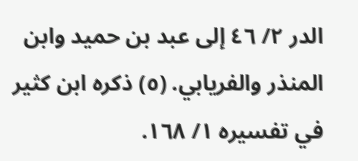الدر ٢/ ٤٦ إلى عبد بن حميد وابن المنذر والفريابي. (٥) ذكره ابن كثير في تفسيره ١/ ١٦٨.